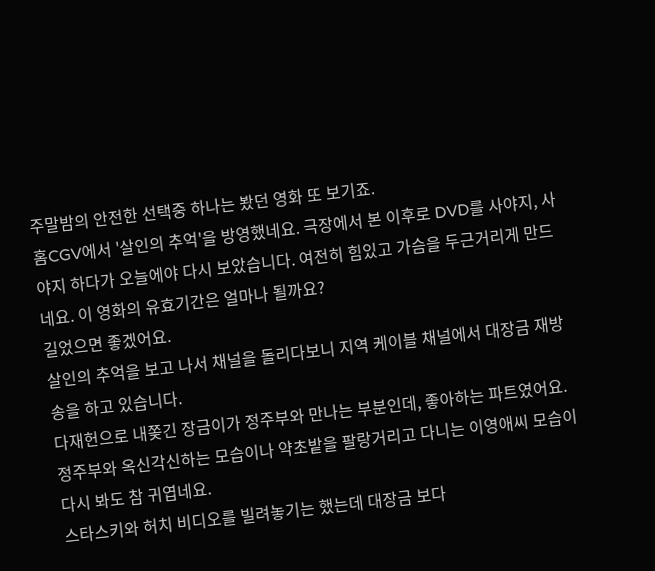주말밤의 안전한 선택중 하나는 봤던 영화 또 보기죠.
홈CGV에서 '살인의 추억'을 방영했네요. 극장에서 본 이후로 DVD를 사야지, 사야지 하다가 오늘에야 다시 보았습니다. 여전히 힘있고 가슴을 두근거리게 만드네요. 이 영화의 유효기간은 얼마나 될까요?
길었으면 좋겠어요.
살인의 추억을 보고 나서 채널을 돌리다보니 지역 케이블 채널에서 대장금 재방송을 하고 있습니다.
다재헌으로 내쫒긴 장금이가 정주부와 만나는 부분인데, 좋아하는 파트였어요. 정주부와 옥신각신하는 모습이나 약초밭을 팔랑거리고 다니는 이영애씨 모습이 다시 봐도 참 귀엽네요.
스타스키와 허치 비디오를 빌려놓기는 했는데 대장금 보다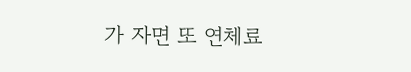가 자면 또 연체료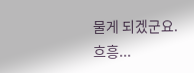물게 되겠군요. 흐흥...